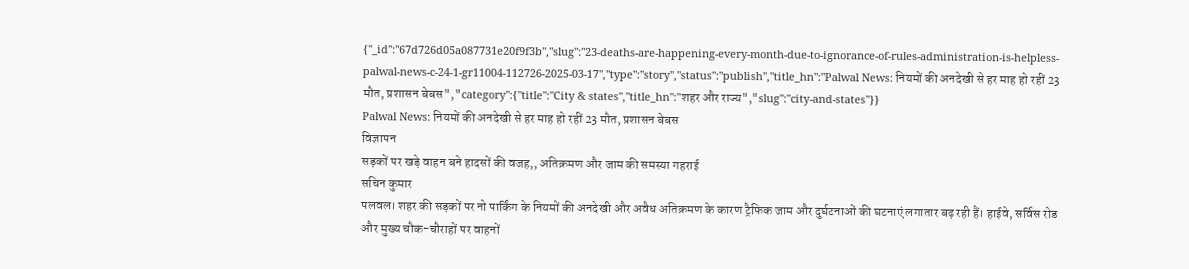{"_id":"67d726d05a087731e20f9f3b","slug":"23-deaths-are-happening-every-month-due-to-ignorance-of-rules-administration-is-helpless-palwal-news-c-24-1-gr11004-112726-2025-03-17","type":"story","status":"publish","title_hn":"Palwal News: नियमों की अनदेखी से हर माह हो रहीं 23 मौत, प्रशासन बेबस","category":{"title":"City & states","title_hn":"शहर और राज्य","slug":"city-and-states"}}
Palwal News: नियमों की अनदेखी से हर माह हो रहीं 23 मौत, प्रशासन बेबस
विज्ञापन
सड़कों पर खड़े वाहन बने हादसों की वजह,, अतिक्रमण और जाम की समस्या गहराई
सचिन कुमार
पलवल। शहर की सड़कों पर नो पार्किंग के नियमों की अनदेखी और अवैध अतिक्रमण के कारण ट्रैफिक जाम और दुर्घटनाओं की घटनाएं लगातार बढ़ रही हैं। हाईवे, सर्विस रोड और मुख्य चौक-चौराहों पर वाहनों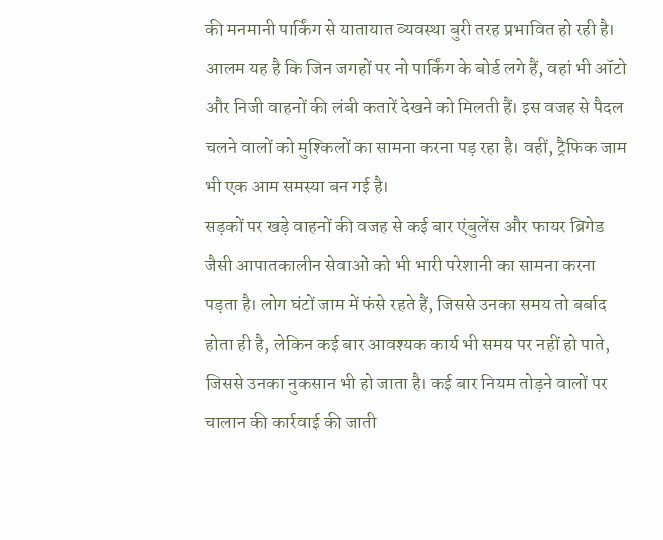की मनमानी पार्किंग से यातायात व्यवस्था बुरी तरह प्रभावित हो रही है। आलम यह है कि जिन जगहों पर नो पार्किंग के बोर्ड लगे हैं, वहां भी ऑटो और निजी वाहनों की लंबी कतारें देखने को मिलती हैं। इस वजह से पैदल चलने वालों को मुश्किलों का सामना करना पड़ रहा है। वहीं, ट्रैफिक जाम भी एक आम समस्या बन गई है।
सड़कों पर खड़े वाहनों की वजह से कई बार एंबुलेंस और फायर ब्रिगेड जैसी आपातकालीन सेवाओं को भी भारी परेशानी का सामना करना पड़ता है। लोग घंटों जाम में फंसे रहते हैं, जिससे उनका समय तो बर्बाद होता ही है, लेकिन कई बार आवश्यक कार्य भी समय पर नहीं हो पाते, जिससे उनका नुकसान भी हो जाता है। कई बार नियम तोड़ने वालों पर चालान की कार्रवाई की जाती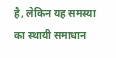है, लेकिन यह समस्या का स्थायी समाधान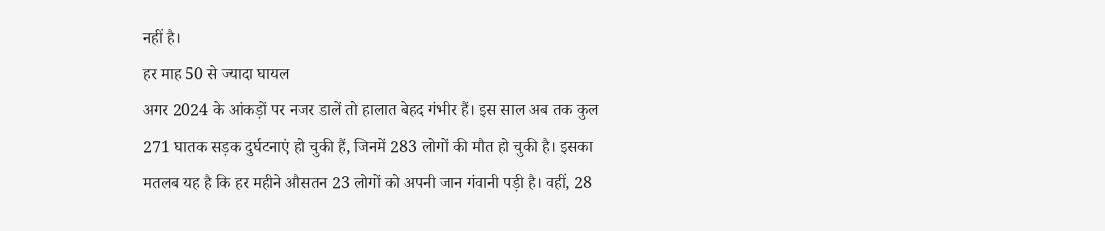नहीं है।
हर माह 50 से ज्यादा घायल
अगर 2024 के आंकड़ों पर नजर डालें तो हालात बेहद गंभीर हैं। इस साल अब तक कुल 271 घातक सड़क दुर्घटनाएं हो चुकी हैं, जिनमें 283 लोगों की मौत हो चुकी है। इसका मतलब यह है कि हर महीने औसतन 23 लोगों को अपनी जान गंवानी पड़ी है। वहीं, 28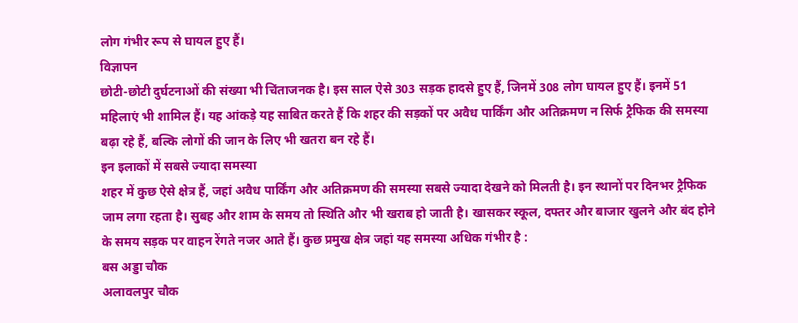लोग गंभीर रूप से घायल हुए हैं।
विज्ञापन
छोटी-छोटी दुर्घटनाओं की संख्या भी चिंताजनक है। इस साल ऐसे 303 सड़क हादसे हुए हैं, जिनमें 308 लोग घायल हुए हैं। इनमें 51 महिलाएं भी शामिल हैं। यह आंकड़े यह साबित करते हैं कि शहर की सड़कों पर अवैध पार्किंग और अतिक्रमण न सिर्फ ट्रैफिक की समस्या बढ़ा रहे हैं, बल्कि लोगों की जान के लिए भी खतरा बन रहे हैं।
इन इलाकों में सबसे ज्यादा समस्या
शहर में कुछ ऐसे क्षेत्र हैं, जहां अवैध पार्किंग और अतिक्रमण की समस्या सबसे ज्यादा देखने को मिलती है। इन स्थानों पर दिनभर ट्रैफिक जाम लगा रहता है। सुबह और शाम के समय तो स्थिति और भी खराब हो जाती है। खासकर स्कूल, दफ्तर और बाजार खुलने और बंद होने के समय सड़क पर वाहन रेंगते नजर आते हैं। कुछ प्रमुख क्षेत्र जहां यह समस्या अधिक गंभीर है :
बस अड्डा चौक
अलावलपुर चौक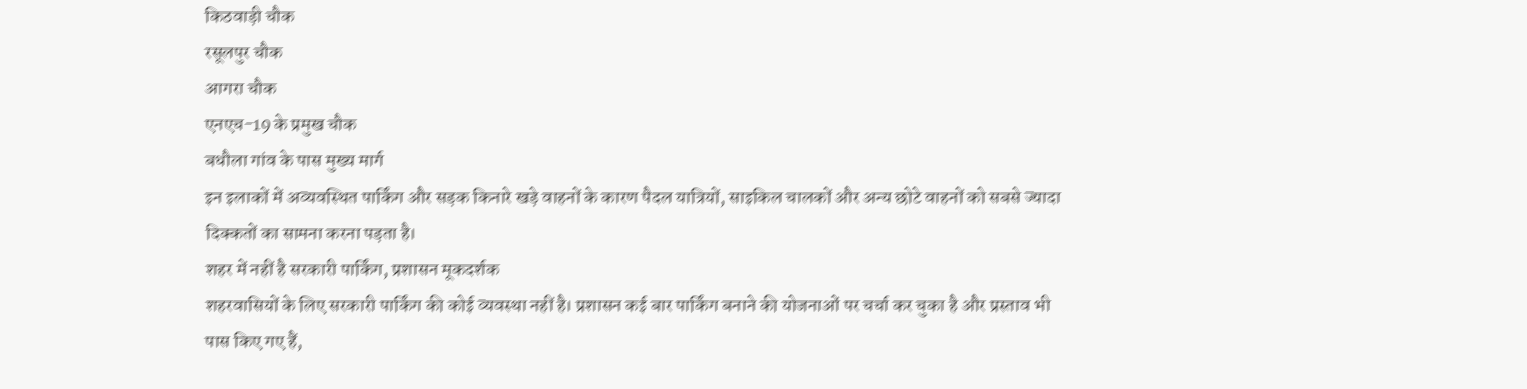किठवाड़ी चौक
रसूलपुर चौक
आगरा चौक
एनएच-19 के प्रमुख चौक
बधौला गांव के पास मुख्य मार्ग
इन इलाकों में अव्यवस्थित पार्किंग और सड़क किनारे खड़े वाहनों के कारण पैदल यात्रियों, साइकिल चालकों और अन्य छोटे वाहनों को सबसे ज्यादा दिक्कतों का सामना करना पड़ता है।
शहर में नहीं है सरकारी पार्किंग, प्रशासन मूकदर्शक
शहरवासियों के लिए सरकारी पार्किंग की कोई व्यवस्था नहीं है। प्रशासन कई बार पार्किंग बनाने की योजनाओं पर चर्चा कर चुका है और प्रस्ताव भी पास किए गए हैं,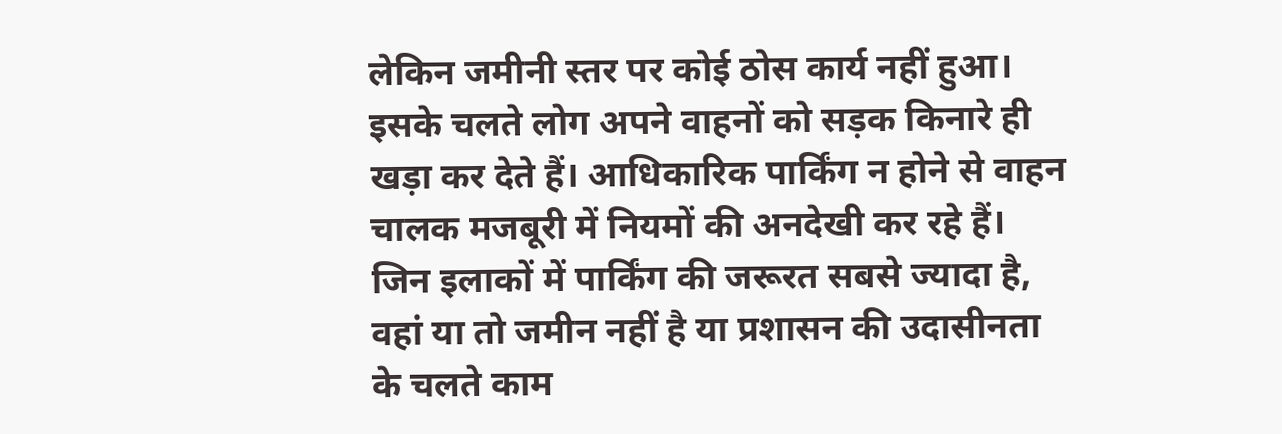लेकिन जमीनी स्तर पर कोई ठोस कार्य नहीं हुआ। इसके चलते लोग अपने वाहनों को सड़क किनारे ही खड़ा कर देते हैं। आधिकारिक पार्किंग न होने से वाहन चालक मजबूरी में नियमों की अनदेखी कर रहे हैं। जिन इलाकों में पार्किंग की जरूरत सबसे ज्यादा है, वहां या तो जमीन नहीं है या प्रशासन की उदासीनता के चलते काम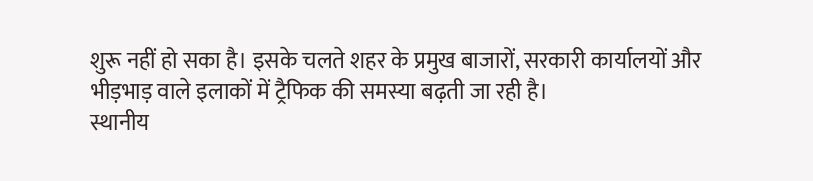शुरू नहीं हो सका है। इसके चलते शहर के प्रमुख बाजारों, सरकारी कार्यालयों और भीड़भाड़ वाले इलाकों में ट्रैफिक की समस्या बढ़ती जा रही है।
स्थानीय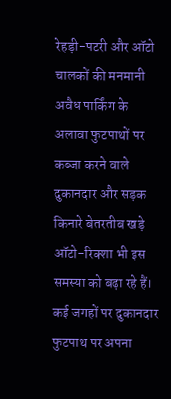रेहड़ी-पटरी और ऑटो चालकों की मनमानी
अवैध पार्किंग के अलावा फुटपाथों पर कब्जा करने वाले दुकानदार और सड़क किनारे बेतरतीब खड़े ऑटो-रिक्शा भी इस समस्या को बढ़ा रहे हैं। कई जगहों पर दुकानदार फुटपाथ पर अपना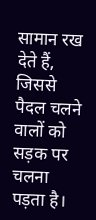सामान रख देते हैं, जिससे पैदल चलने वालों को सड़क पर चलना पड़ता है।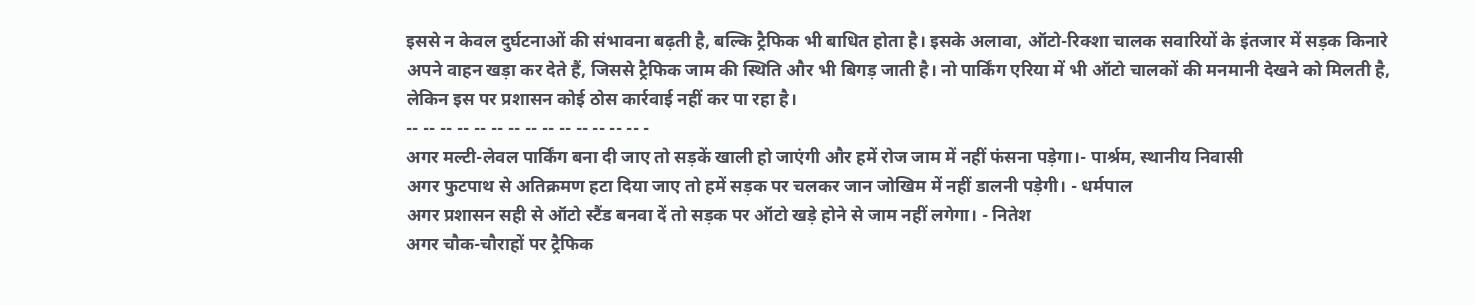इससे न केवल दुर्घटनाओं की संभावना बढ़ती है, बल्कि ट्रैफिक भी बाधित होता है। इसके अलावा, ऑटो-रिक्शा चालक सवारियों के इंतजार में सड़क किनारे अपने वाहन खड़ा कर देते हैं, जिससे ट्रैफिक जाम की स्थिति और भी बिगड़ जाती है। नो पार्किंग एरिया में भी ऑटो चालकों की मनमानी देखने को मिलती है, लेकिन इस पर प्रशासन कोई ठोस कार्रवाई नहीं कर पा रहा है।
-- -- -- -- -- -- -- -- -- -- -- -- -- -- -
अगर मल्टी-लेवल पार्किंग बना दी जाए तो सड़कें खाली हो जाएंगी और हमें रोज जाम में नहीं फंसना पड़ेगा।- पार्श्रम, स्थानीय निवासी
अगर फुटपाथ से अतिक्रमण हटा दिया जाए तो हमें सड़क पर चलकर जान जोखिम में नहीं डालनी पड़ेगी। - धर्मपाल
अगर प्रशासन सही से ऑटो स्टैंड बनवा दें तो सड़क पर ऑटो खड़े होने से जाम नहीं लगेगा। - नितेश
अगर चौक-चौराहों पर ट्रैफिक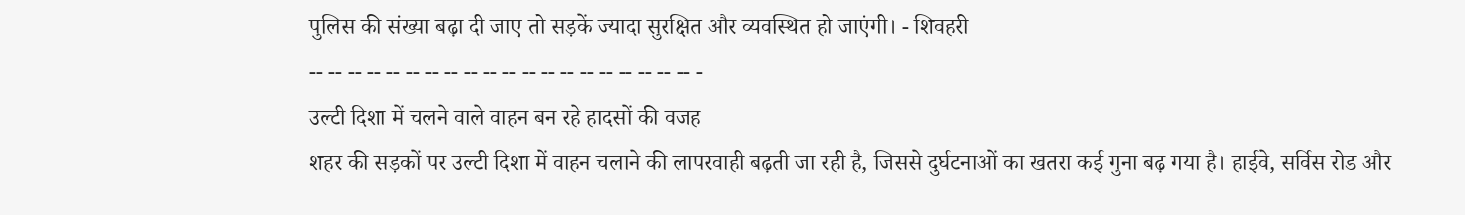पुलिस की संख्या बढ़ा दी जाए तो सड़कें ज्यादा सुरक्षित और व्यवस्थित हो जाएंगी। - शिवहरी
-- -- -- -- -- -- -- -- -- -- -- -- -- -- -- -- -- -- -- -- -
उल्टी दिशा में चलने वाले वाहन बन रहे हादसों की वजह
शहर की सड़कों पर उल्टी दिशा में वाहन चलाने की लापरवाही बढ़ती जा रही है, जिससे दुर्घटनाओं का खतरा कई गुना बढ़ गया है। हाईवे, सर्विस रोड और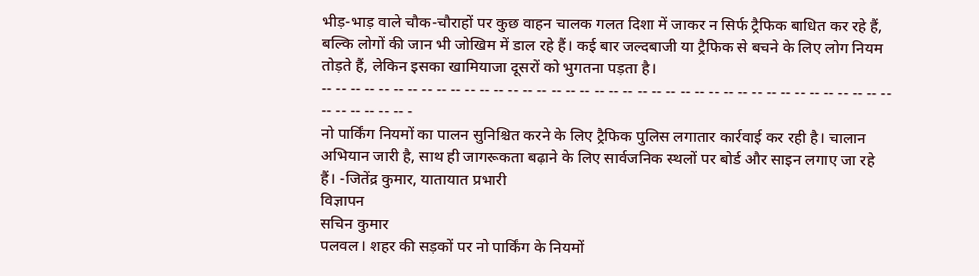भीड़-भाड़ वाले चौक-चौराहों पर कुछ वाहन चालक गलत दिशा में जाकर न सिर्फ ट्रैफिक बाधित कर रहे हैं, बल्कि लोगों की जान भी जोखिम में डाल रहे हैं। कई बार जल्दबाजी या ट्रैफिक से बचने के लिए लोग नियम तोड़ते हैं, लेकिन इसका खामियाजा दूसरों को भुगतना पड़ता है।
-- -- -- -- -- -- -- -- -- -- -- -- -- -- -- -- -- -- -- -- -- -- -- -- -- -- -- -- -- -- -- -- -- -- -- -- -- -- -- -- -- -- -- -- -- -- -
नो पार्किंग नियमों का पालन सुनिश्चित करने के लिए ट्रैफिक पुलिस लगातार कार्रवाई कर रही है। चालान अभियान जारी है, साथ ही जागरूकता बढ़ाने के लिए सार्वजनिक स्थलों पर बोर्ड और साइन लगाए जा रहे हैं। -जितेंद्र कुमार, यातायात प्रभारी
विज्ञापन
सचिन कुमार
पलवल। शहर की सड़कों पर नो पार्किंग के नियमों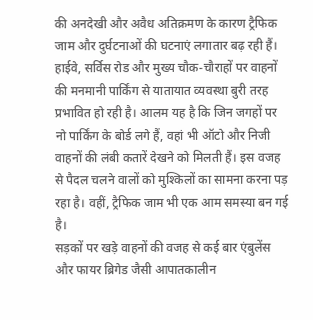की अनदेखी और अवैध अतिक्रमण के कारण ट्रैफिक जाम और दुर्घटनाओं की घटनाएं लगातार बढ़ रही हैं। हाईवे, सर्विस रोड और मुख्य चौक-चौराहों पर वाहनों की मनमानी पार्किंग से यातायात व्यवस्था बुरी तरह प्रभावित हो रही है। आलम यह है कि जिन जगहों पर नो पार्किंग के बोर्ड लगे हैं, वहां भी ऑटो और निजी वाहनों की लंबी कतारें देखने को मिलती हैं। इस वजह से पैदल चलने वालों को मुश्किलों का सामना करना पड़ रहा है। वहीं, ट्रैफिक जाम भी एक आम समस्या बन गई है।
सड़कों पर खड़े वाहनों की वजह से कई बार एंबुलेंस और फायर ब्रिगेड जैसी आपातकालीन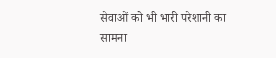सेवाओं को भी भारी परेशानी का सामना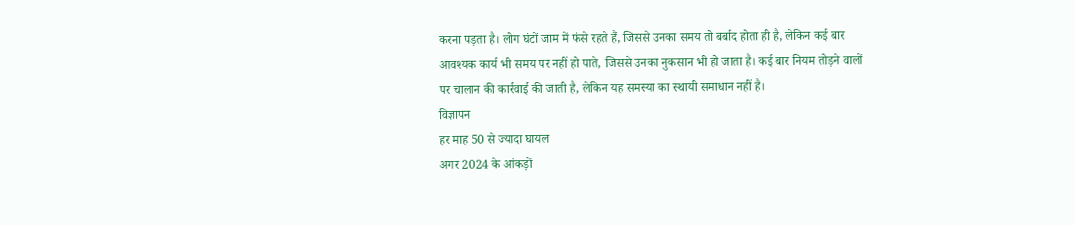करना पड़ता है। लोग घंटों जाम में फंसे रहते हैं, जिससे उनका समय तो बर्बाद होता ही है, लेकिन कई बार आवश्यक कार्य भी समय पर नहीं हो पाते, जिससे उनका नुकसान भी हो जाता है। कई बार नियम तोड़ने वालों पर चालान की कार्रवाई की जाती है, लेकिन यह समस्या का स्थायी समाधान नहीं है।
विज्ञापन
हर माह 50 से ज्यादा घायल
अगर 2024 के आंकड़ों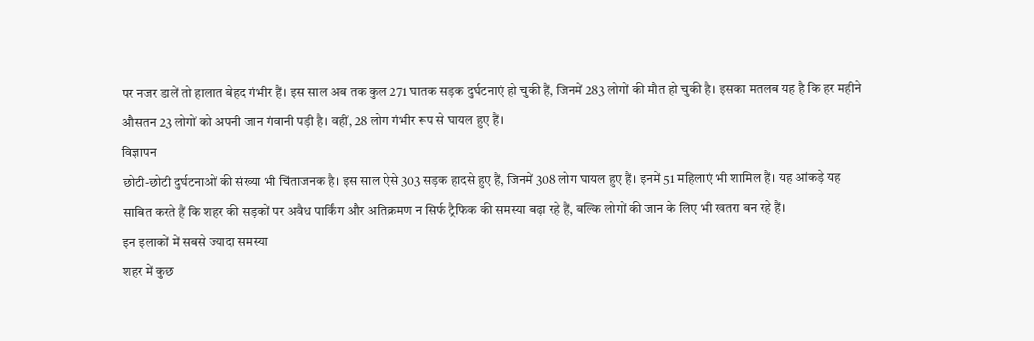पर नजर डालें तो हालात बेहद गंभीर हैं। इस साल अब तक कुल 271 घातक सड़क दुर्घटनाएं हो चुकी हैं, जिनमें 283 लोगों की मौत हो चुकी है। इसका मतलब यह है कि हर महीने औसतन 23 लोगों को अपनी जान गंवानी पड़ी है। वहीं, 28 लोग गंभीर रूप से घायल हुए हैं।
विज्ञापन
छोटी-छोटी दुर्घटनाओं की संख्या भी चिंताजनक है। इस साल ऐसे 303 सड़क हादसे हुए हैं, जिनमें 308 लोग घायल हुए हैं। इनमें 51 महिलाएं भी शामिल हैं। यह आंकड़े यह साबित करते हैं कि शहर की सड़कों पर अवैध पार्किंग और अतिक्रमण न सिर्फ ट्रैफिक की समस्या बढ़ा रहे हैं, बल्कि लोगों की जान के लिए भी खतरा बन रहे हैं।
इन इलाकों में सबसे ज्यादा समस्या
शहर में कुछ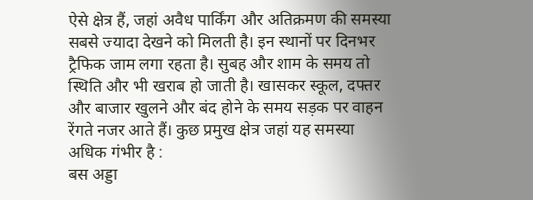ऐसे क्षेत्र हैं, जहां अवैध पार्किंग और अतिक्रमण की समस्या सबसे ज्यादा देखने को मिलती है। इन स्थानों पर दिनभर ट्रैफिक जाम लगा रहता है। सुबह और शाम के समय तो स्थिति और भी खराब हो जाती है। खासकर स्कूल, दफ्तर और बाजार खुलने और बंद होने के समय सड़क पर वाहन रेंगते नजर आते हैं। कुछ प्रमुख क्षेत्र जहां यह समस्या अधिक गंभीर है :
बस अड्डा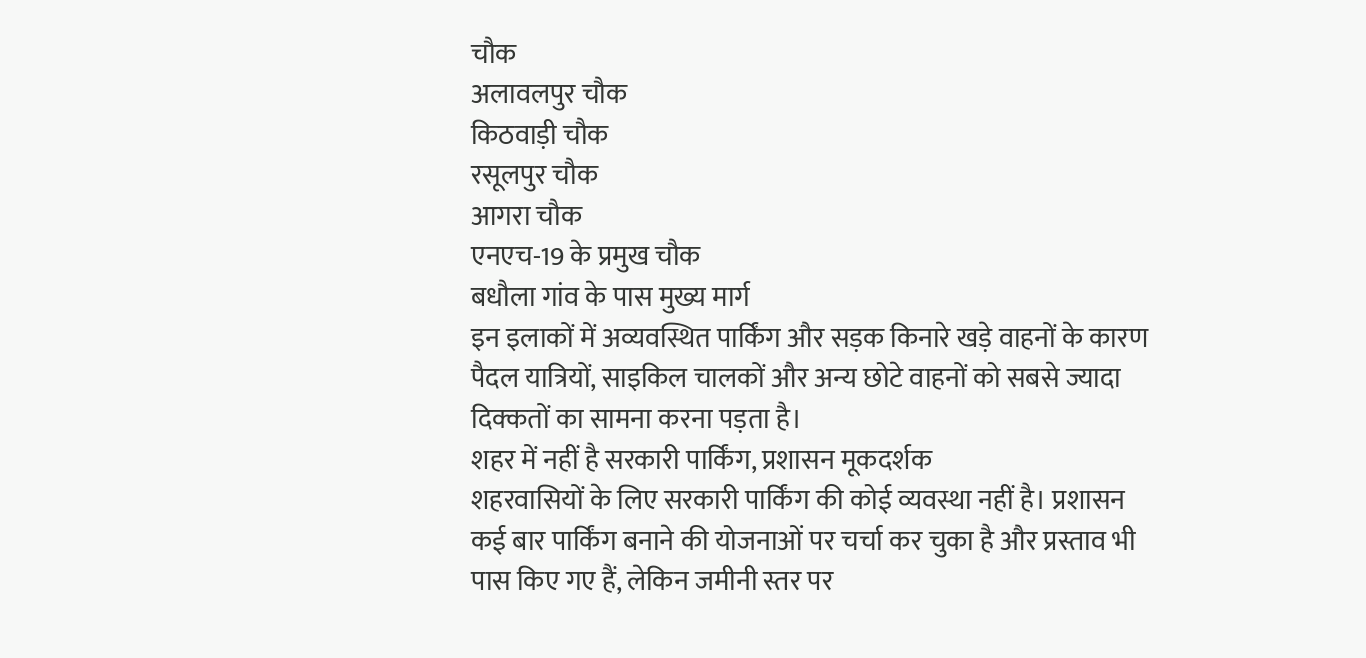चौक
अलावलपुर चौक
किठवाड़ी चौक
रसूलपुर चौक
आगरा चौक
एनएच-19 के प्रमुख चौक
बधौला गांव के पास मुख्य मार्ग
इन इलाकों में अव्यवस्थित पार्किंग और सड़क किनारे खड़े वाहनों के कारण पैदल यात्रियों, साइकिल चालकों और अन्य छोटे वाहनों को सबसे ज्यादा दिक्कतों का सामना करना पड़ता है।
शहर में नहीं है सरकारी पार्किंग, प्रशासन मूकदर्शक
शहरवासियों के लिए सरकारी पार्किंग की कोई व्यवस्था नहीं है। प्रशासन कई बार पार्किंग बनाने की योजनाओं पर चर्चा कर चुका है और प्रस्ताव भी पास किए गए हैं, लेकिन जमीनी स्तर पर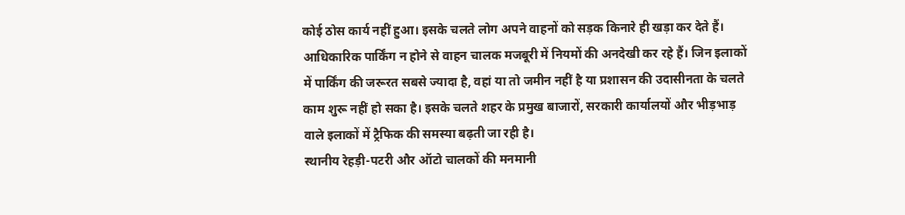कोई ठोस कार्य नहीं हुआ। इसके चलते लोग अपने वाहनों को सड़क किनारे ही खड़ा कर देते हैं। आधिकारिक पार्किंग न होने से वाहन चालक मजबूरी में नियमों की अनदेखी कर रहे हैं। जिन इलाकों में पार्किंग की जरूरत सबसे ज्यादा है, वहां या तो जमीन नहीं है या प्रशासन की उदासीनता के चलते काम शुरू नहीं हो सका है। इसके चलते शहर के प्रमुख बाजारों, सरकारी कार्यालयों और भीड़भाड़ वाले इलाकों में ट्रैफिक की समस्या बढ़ती जा रही है।
स्थानीय रेहड़ी-पटरी और ऑटो चालकों की मनमानी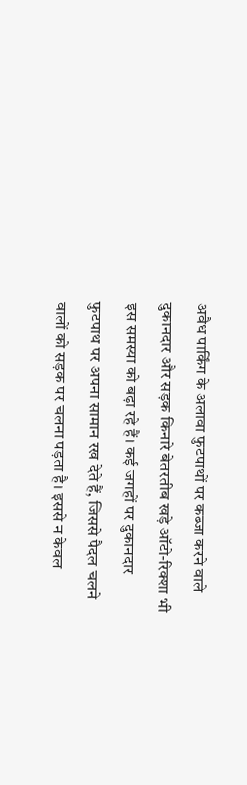अवैध पार्किंग के अलावा फुटपाथों पर कब्जा करने वाले दुकानदार और सड़क किनारे बेतरतीब खड़े ऑटो-रिक्शा भी इस समस्या को बढ़ा रहे हैं। कई जगहों पर दुकानदार फुटपाथ पर अपना सामान रख देते हैं, जिससे पैदल चलने वालों को सड़क पर चलना पड़ता है। इससे न केवल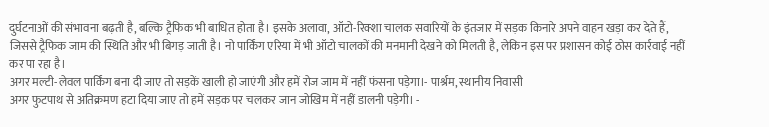दुर्घटनाओं की संभावना बढ़ती है, बल्कि ट्रैफिक भी बाधित होता है। इसके अलावा, ऑटो-रिक्शा चालक सवारियों के इंतजार में सड़क किनारे अपने वाहन खड़ा कर देते हैं, जिससे ट्रैफिक जाम की स्थिति और भी बिगड़ जाती है। नो पार्किंग एरिया में भी ऑटो चालकों की मनमानी देखने को मिलती है, लेकिन इस पर प्रशासन कोई ठोस कार्रवाई नहीं कर पा रहा है।
अगर मल्टी-लेवल पार्किंग बना दी जाए तो सड़कें खाली हो जाएंगी और हमें रोज जाम में नहीं फंसना पड़ेगा।- पार्श्रम, स्थानीय निवासी
अगर फुटपाथ से अतिक्रमण हटा दिया जाए तो हमें सड़क पर चलकर जान जोखिम में नहीं डालनी पड़ेगी। -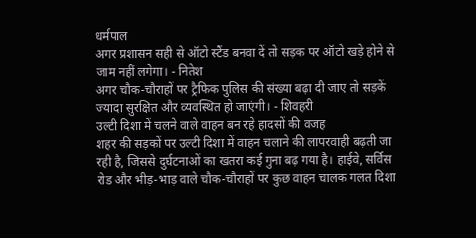धर्मपाल
अगर प्रशासन सही से ऑटो स्टैंड बनवा दें तो सड़क पर ऑटो खड़े होने से जाम नहीं लगेगा। - नितेश
अगर चौक-चौराहों पर ट्रैफिक पुलिस की संख्या बढ़ा दी जाए तो सड़कें ज्यादा सुरक्षित और व्यवस्थित हो जाएंगी। - शिवहरी
उल्टी दिशा में चलने वाले वाहन बन रहे हादसों की वजह
शहर की सड़कों पर उल्टी दिशा में वाहन चलाने की लापरवाही बढ़ती जा रही है, जिससे दुर्घटनाओं का खतरा कई गुना बढ़ गया है। हाईवे, सर्विस रोड और भीड़-भाड़ वाले चौक-चौराहों पर कुछ वाहन चालक गलत दिशा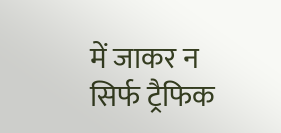में जाकर न सिर्फ ट्रैफिक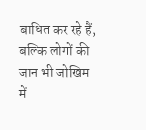बाधित कर रहे हैं, बल्कि लोगों की जान भी जोखिम में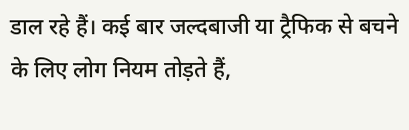डाल रहे हैं। कई बार जल्दबाजी या ट्रैफिक से बचने के लिए लोग नियम तोड़ते हैं,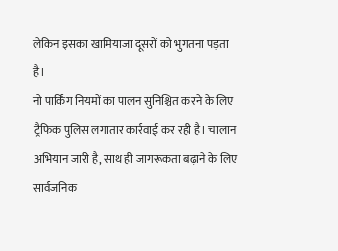लेकिन इसका खामियाजा दूसरों को भुगतना पड़ता है।
नो पार्किंग नियमों का पालन सुनिश्चित करने के लिए ट्रैफिक पुलिस लगातार कार्रवाई कर रही है। चालान अभियान जारी है, साथ ही जागरूकता बढ़ाने के लिए सार्वजनिक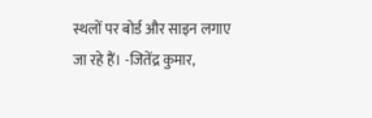स्थलों पर बोर्ड और साइन लगाए जा रहे हैं। -जितेंद्र कुमार,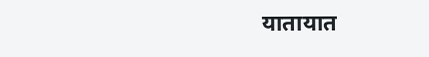यातायात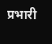प्रभारी